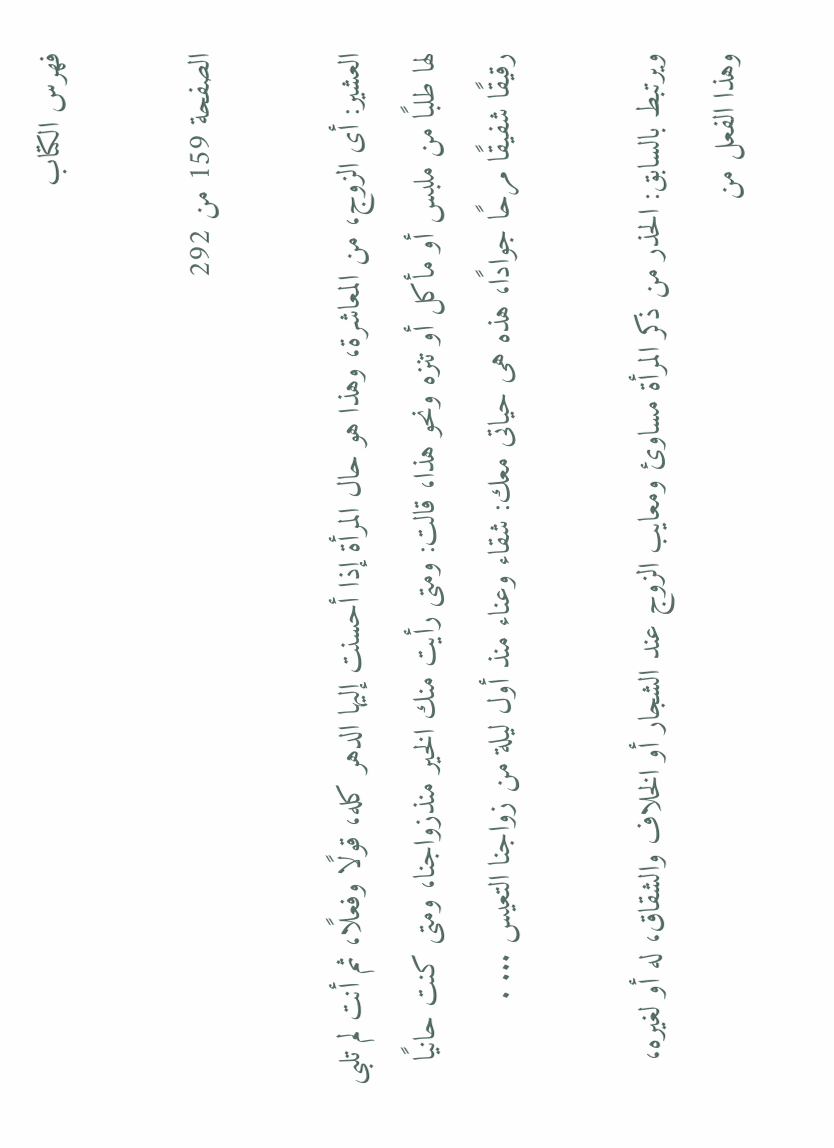فهرس الكتاب

الصفحة 159 من 292

العشير: أى الزوج، من المعاشرة، وهذا هو حال المرأة إذا أحسنت إليها الدهر كله، قولًا وفعلًا، ثم أنت لم تلبى لها طلبًا من ملبس أو مأكل أو تنزه ونحو هذا، قالت: ومتى رأيت منك الخير منذزواجنا، ومتى كنت حانيًا رقيقًا شفيقًا مرحًا جوادًا، هذه هى حياتى معك: شقاء وعناء منذ أول ليلة من زواجنا التعيس ... .

ويرتبط بالسابق: الحذر من ذكر المرأة مساوئ ومعايب الزوج عند الشجار أو الخلاف والشقاق، له أو لغيره، وهذا الفعل من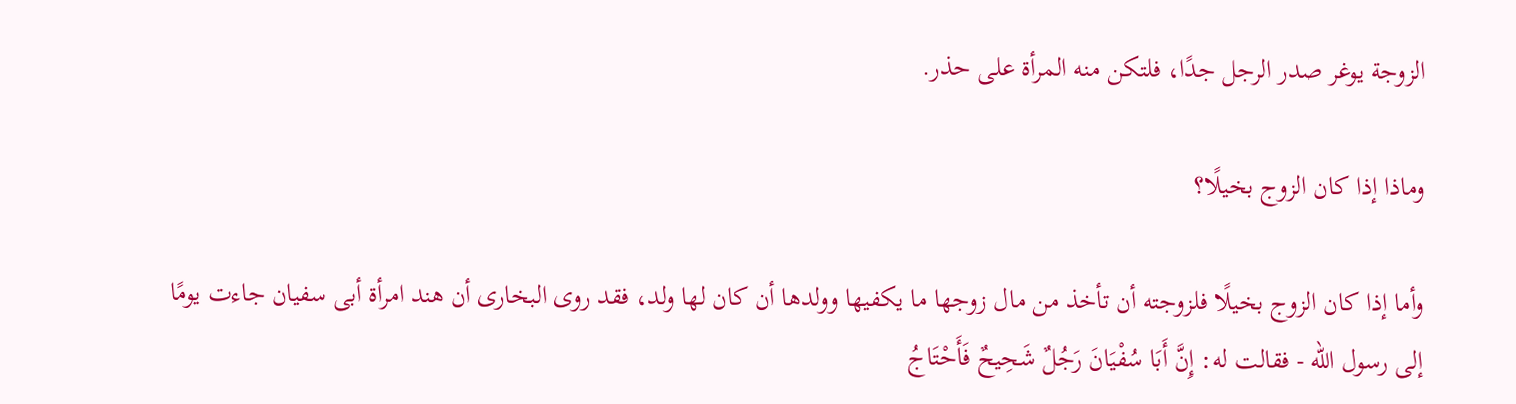الزوجة يوغر صدر الرجل جدًا، فلتكن منه المرأة على حذر.

وماذا إذا كان الزوج بخيلًا؟

وأما إذا كان الزوج بخيلًا فلزوجته أن تأخذ من مال زوجها ما يكفيها وولدها أن كان لها ولد، فقد روى البخارى أن هند امرأة أبى سفيان جاءت يومًا إلى رسول الله - فقالت له: إِنَّ أَبَا سُفْيَانَ رَجُلٌ شَحِيحٌ فَأَحْتَاجُ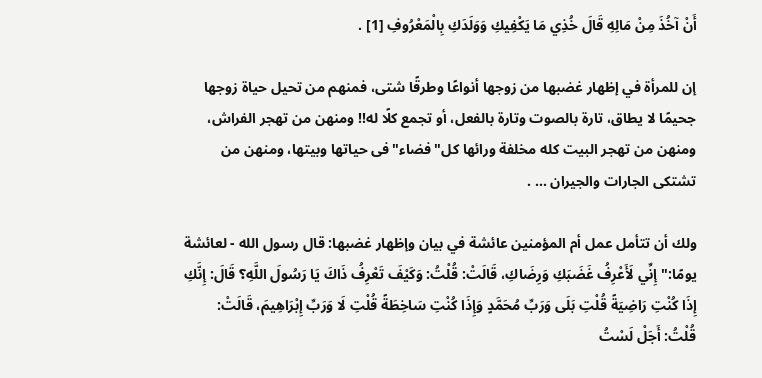أَنْ آخُذَ مِنْ مَالِهِ قَالَ خُذِي مَا يَكْفِيكِ وَوَلَدَكِ بِالْمَعْرُوفِ [1] .

إن للمرأة في إظهار غضبها من زوجها أنواعًا وطرقًا شتى، فمنهم من تحيل حياة زوجها جحيمًا لا يطاق، تارة بالصوت وتارة بالفعل، أو تجمع كلًا له!! ومنهن من تهجر الفراش، ومنهن من تهجر البيت كله مخلفة ورائها كل"فضاء"فى حياتها وبيتها، ومنهن من تشتكى الجارات والجيران ... .

ولك أن تتأمل عمل أم المؤمنين عائشة في بيان وإظهار غضبها: قال رسول الله - لعائشة يومًا:"إِنِّي لَأَعْرِفُ غَضَبَكِ وَرِضَاكِ، قَالَتْ: قُلْتُ: وَكَيْفَ تَعْرِفُ ذَاكَ يَا رَسُولَ اللَّهِ؟ قَالَ: إِنَّكِ إِذَا كُنْتِ رَاضِيَةً قُلْتِ بَلَى وَرَبِّ مُحَمَّدٍ وَإِذَا كُنْتِ سَاخِطَةً قُلْتِ لَا وَرَبِّ إِبْرَاهِيمَ، قَالَتْ: قُلْتُ: أَجَلْ لَسْتُ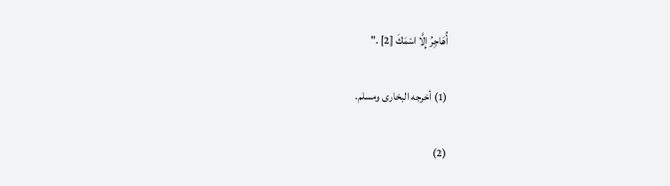أُهَاجِرُ إِلَّا اسْمَكَ [2] ."

(1) أخرجه البخارى ومسلم.

(2)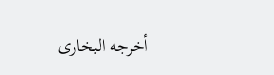أخرجه البخارى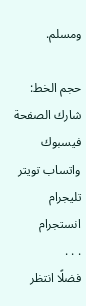ومسلم.

حجم الخط:
شارك الصفحة
فيسبوك واتساب تويتر تليجرام انستجرام
. . .
فضلًا انتظر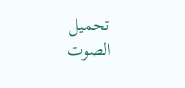تحميل الصوت